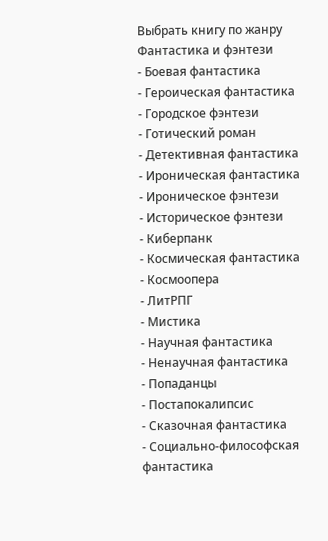Выбрать книгу по жанру
Фантастика и фэнтези
- Боевая фантастика
- Героическая фантастика
- Городское фэнтези
- Готический роман
- Детективная фантастика
- Ироническая фантастика
- Ироническое фэнтези
- Историческое фэнтези
- Киберпанк
- Космическая фантастика
- Космоопера
- ЛитРПГ
- Мистика
- Научная фантастика
- Ненаучная фантастика
- Попаданцы
- Постапокалипсис
- Сказочная фантастика
- Социально-философская фантастика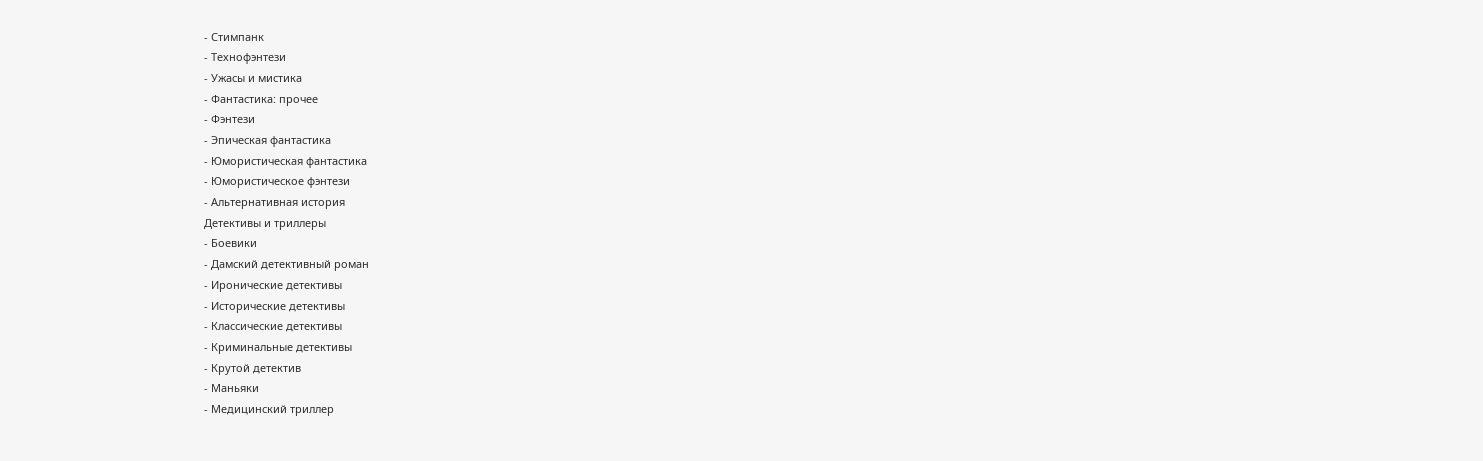- Стимпанк
- Технофэнтези
- Ужасы и мистика
- Фантастика: прочее
- Фэнтези
- Эпическая фантастика
- Юмористическая фантастика
- Юмористическое фэнтези
- Альтернативная история
Детективы и триллеры
- Боевики
- Дамский детективный роман
- Иронические детективы
- Исторические детективы
- Классические детективы
- Криминальные детективы
- Крутой детектив
- Маньяки
- Медицинский триллер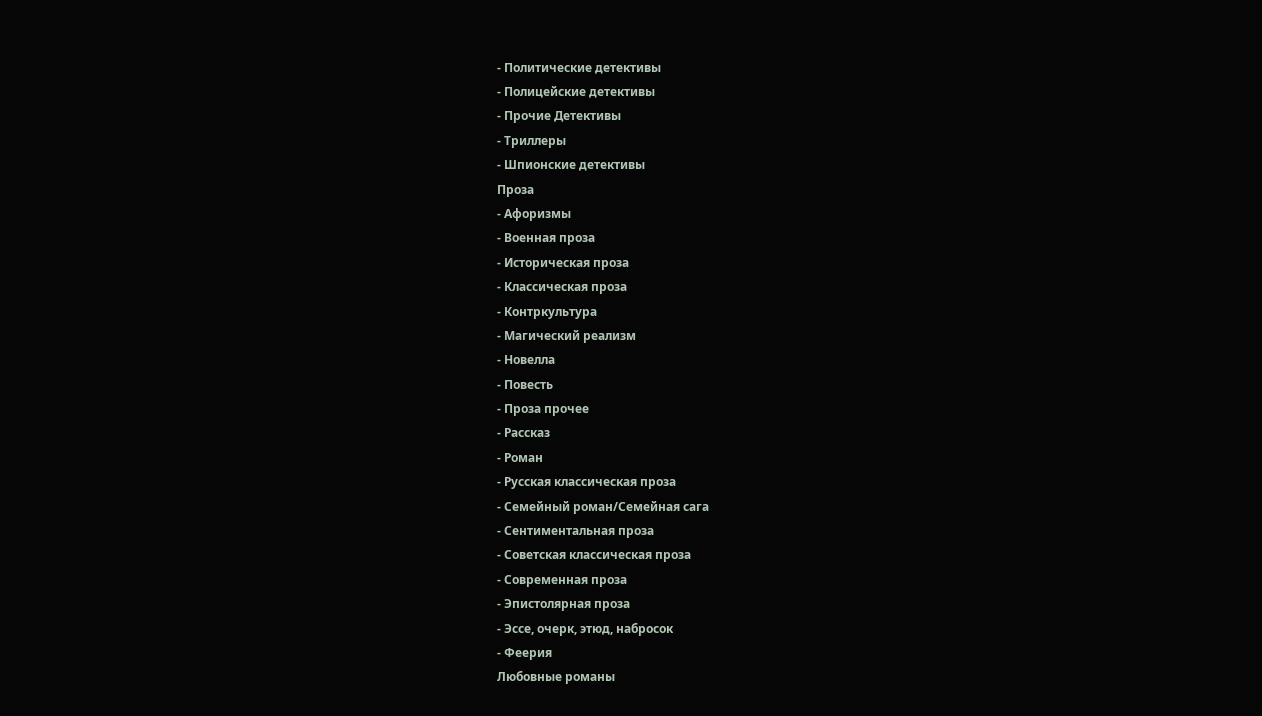- Политические детективы
- Полицейские детективы
- Прочие Детективы
- Триллеры
- Шпионские детективы
Проза
- Афоризмы
- Военная проза
- Историческая проза
- Классическая проза
- Контркультура
- Магический реализм
- Новелла
- Повесть
- Проза прочее
- Рассказ
- Роман
- Русская классическая проза
- Семейный роман/Семейная сага
- Сентиментальная проза
- Советская классическая проза
- Современная проза
- Эпистолярная проза
- Эссе, очерк, этюд, набросок
- Феерия
Любовные романы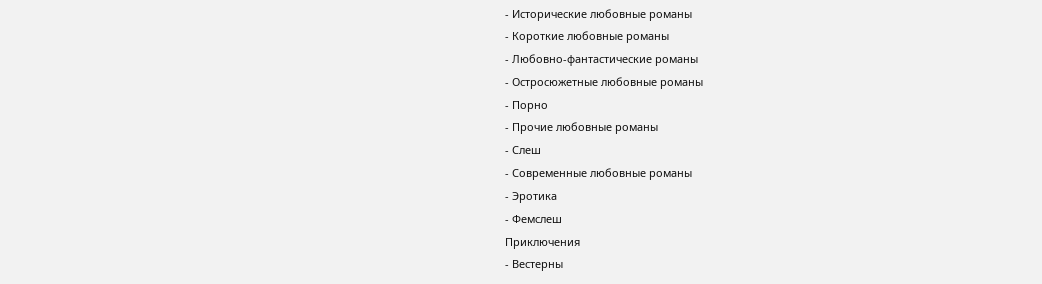- Исторические любовные романы
- Короткие любовные романы
- Любовно-фантастические романы
- Остросюжетные любовные романы
- Порно
- Прочие любовные романы
- Слеш
- Современные любовные романы
- Эротика
- Фемслеш
Приключения
- Вестерны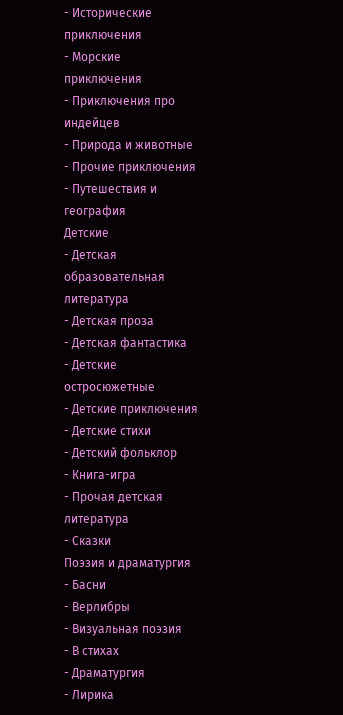- Исторические приключения
- Морские приключения
- Приключения про индейцев
- Природа и животные
- Прочие приключения
- Путешествия и география
Детские
- Детская образовательная литература
- Детская проза
- Детская фантастика
- Детские остросюжетные
- Детские приключения
- Детские стихи
- Детский фольклор
- Книга-игра
- Прочая детская литература
- Сказки
Поэзия и драматургия
- Басни
- Верлибры
- Визуальная поэзия
- В стихах
- Драматургия
- Лирика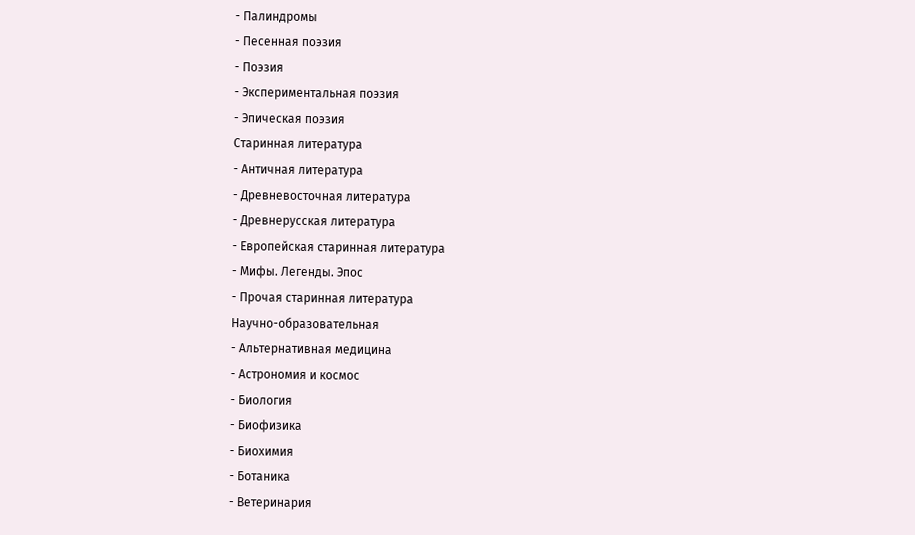- Палиндромы
- Песенная поэзия
- Поэзия
- Экспериментальная поэзия
- Эпическая поэзия
Старинная литература
- Античная литература
- Древневосточная литература
- Древнерусская литература
- Европейская старинная литература
- Мифы. Легенды. Эпос
- Прочая старинная литература
Научно-образовательная
- Альтернативная медицина
- Астрономия и космос
- Биология
- Биофизика
- Биохимия
- Ботаника
- Ветеринария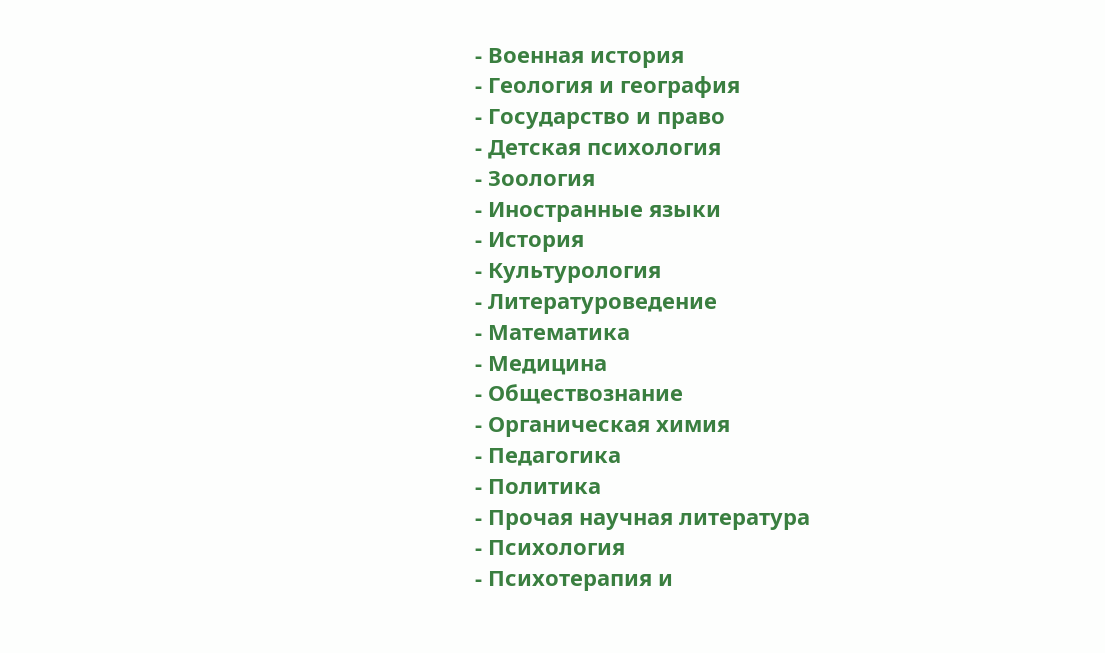- Военная история
- Геология и география
- Государство и право
- Детская психология
- Зоология
- Иностранные языки
- История
- Культурология
- Литературоведение
- Математика
- Медицина
- Обществознание
- Органическая химия
- Педагогика
- Политика
- Прочая научная литература
- Психология
- Психотерапия и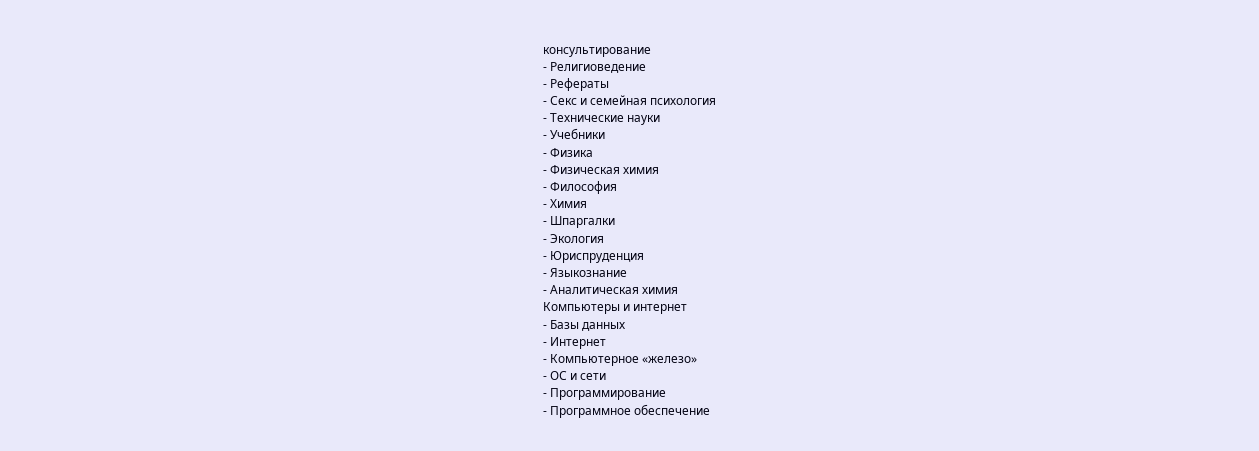консультирование
- Религиоведение
- Рефераты
- Секс и семейная психология
- Технические науки
- Учебники
- Физика
- Физическая химия
- Философия
- Химия
- Шпаргалки
- Экология
- Юриспруденция
- Языкознание
- Аналитическая химия
Компьютеры и интернет
- Базы данных
- Интернет
- Компьютерное «железо»
- ОС и сети
- Программирование
- Программное обеспечение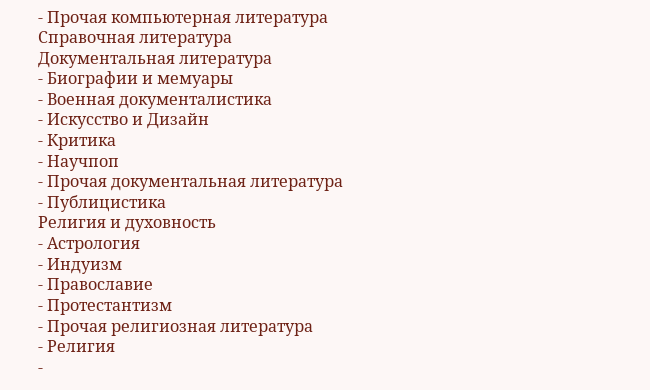- Прочая компьютерная литература
Справочная литература
Документальная литература
- Биографии и мемуары
- Военная документалистика
- Искусство и Дизайн
- Критика
- Научпоп
- Прочая документальная литература
- Публицистика
Религия и духовность
- Астрология
- Индуизм
- Православие
- Протестантизм
- Прочая религиозная литература
- Религия
-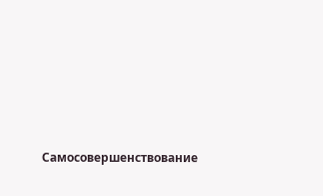Самосовершенствование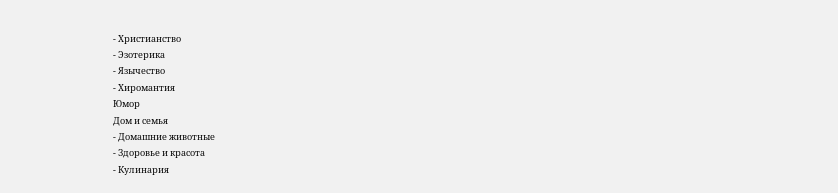- Христианство
- Эзотерика
- Язычество
- Хиромантия
Юмор
Дом и семья
- Домашние животные
- Здоровье и красота
- Кулинария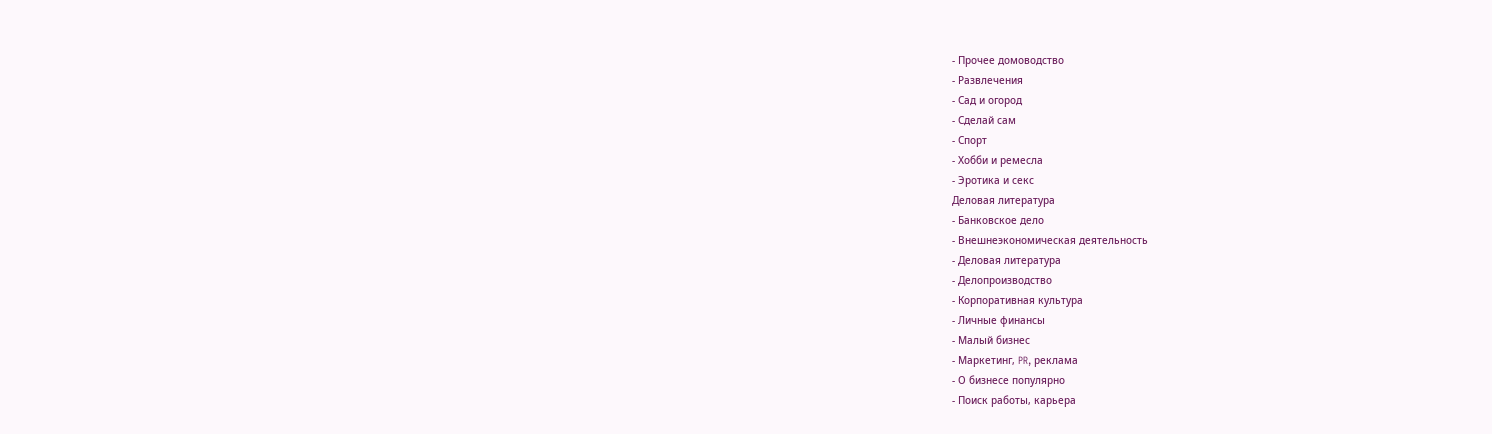- Прочее домоводство
- Развлечения
- Сад и огород
- Сделай сам
- Спорт
- Хобби и ремесла
- Эротика и секс
Деловая литература
- Банковское дело
- Внешнеэкономическая деятельность
- Деловая литература
- Делопроизводство
- Корпоративная культура
- Личные финансы
- Малый бизнес
- Маркетинг, PR, реклама
- О бизнесе популярно
- Поиск работы, карьера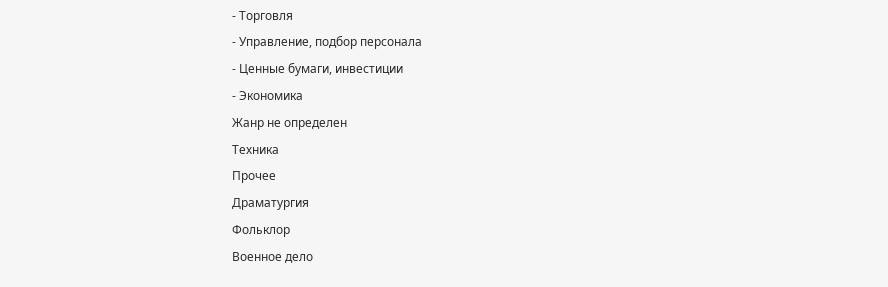- Торговля
- Управление, подбор персонала
- Ценные бумаги, инвестиции
- Экономика
Жанр не определен
Техника
Прочее
Драматургия
Фольклор
Военное дело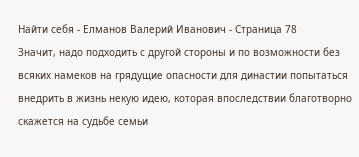Найти себя - Елманов Валерий Иванович - Страница 78
Значит, надо подходить с другой стороны и по возможности без всяких намеков на грядущие опасности для династии попытаться внедрить в жизнь некую идею, которая впоследствии благотворно скажется на судьбе семьи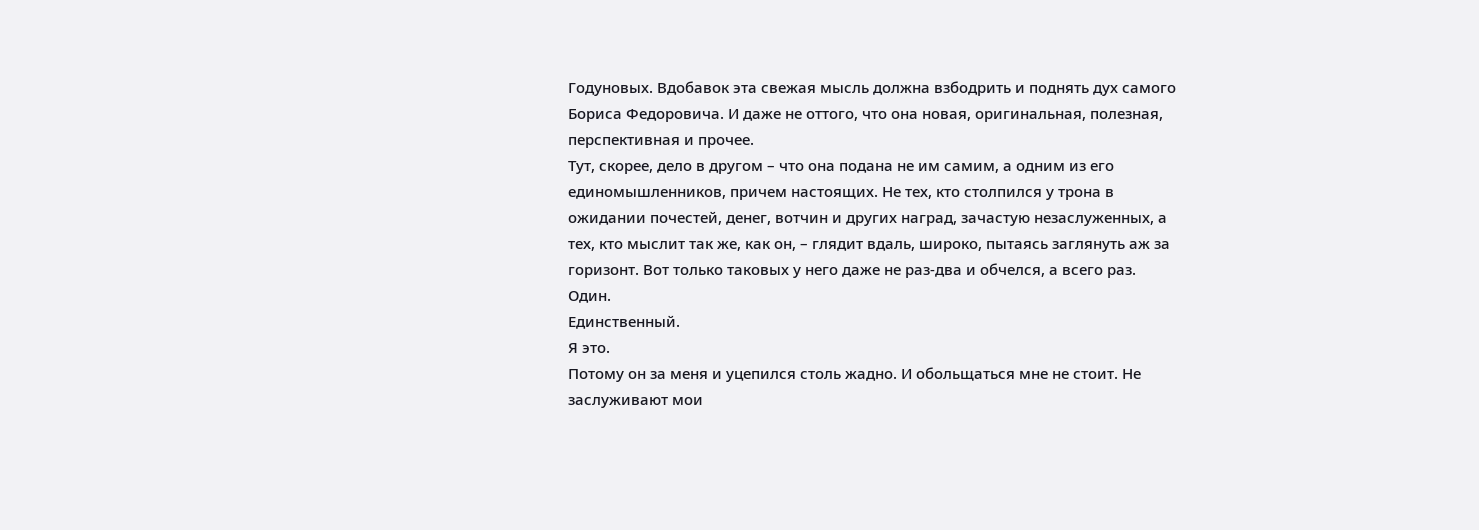Годуновых. Вдобавок эта свежая мысль должна взбодрить и поднять дух самого Бориса Федоровича. И даже не оттого, что она новая, оригинальная, полезная, перспективная и прочее.
Тут, скорее, дело в другом – что она подана не им самим, а одним из его единомышленников, причем настоящих. Не тех, кто столпился у трона в ожидании почестей, денег, вотчин и других наград, зачастую незаслуженных, а тех, кто мыслит так же, как он, – глядит вдаль, широко, пытаясь заглянуть аж за горизонт. Вот только таковых у него даже не раз-два и обчелся, а всего раз.
Один.
Единственный.
Я это.
Потому он за меня и уцепился столь жадно. И обольщаться мне не стоит. Не заслуживают мои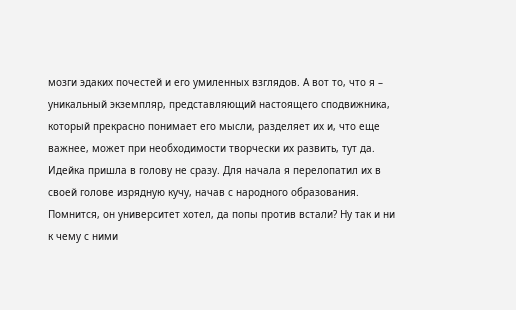мозги эдаких почестей и его умиленных взглядов. А вот то, что я – уникальный экземпляр, представляющий настоящего сподвижника, который прекрасно понимает его мысли, разделяет их и, что еще важнее, может при необходимости творчески их развить, тут да.
Идейка пришла в голову не сразу. Для начала я перелопатил их в своей голове изрядную кучу, начав с народного образования. Помнится, он университет хотел, да попы против встали? Ну так и ни к чему с ними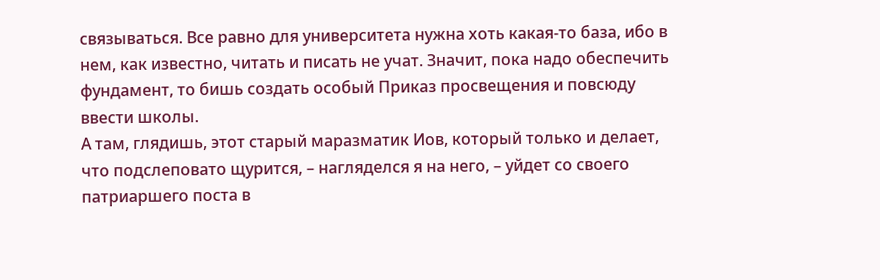связываться. Все равно для университета нужна хоть какая-то база, ибо в нем, как известно, читать и писать не учат. Значит, пока надо обеспечить фундамент, то бишь создать особый Приказ просвещения и повсюду ввести школы.
А там, глядишь, этот старый маразматик Иов, который только и делает, что подслеповато щурится, – нагляделся я на него, – уйдет со своего патриаршего поста в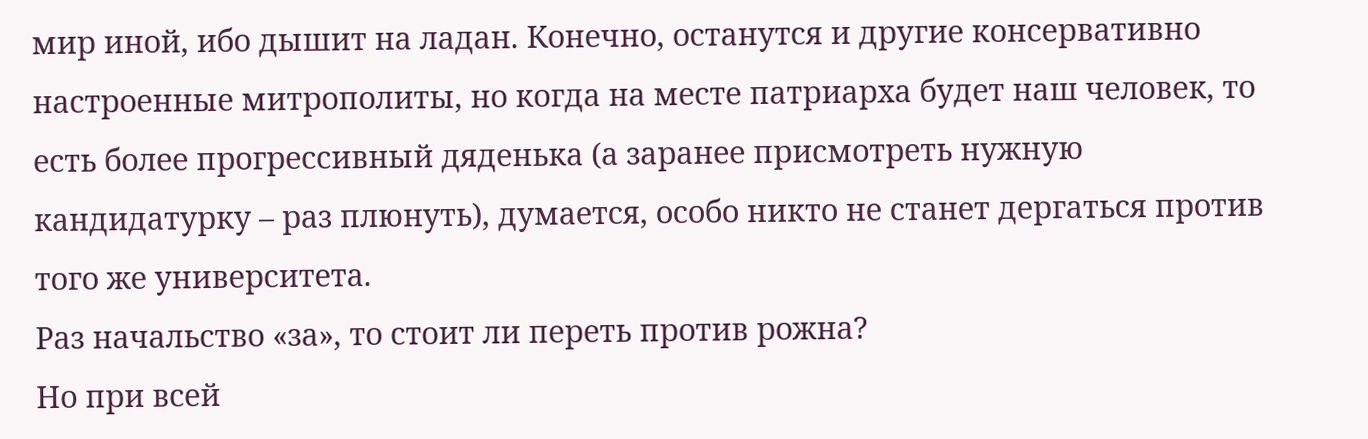мир иной, ибо дышит на ладан. Конечно, останутся и другие консервативно настроенные митрополиты, но когда на месте патриарха будет наш человек, то есть более прогрессивный дяденька (а заранее присмотреть нужную кандидатурку – раз плюнуть), думается, особо никто не станет дергаться против того же университета.
Раз начальство «за», то стоит ли переть против рожна?
Но при всей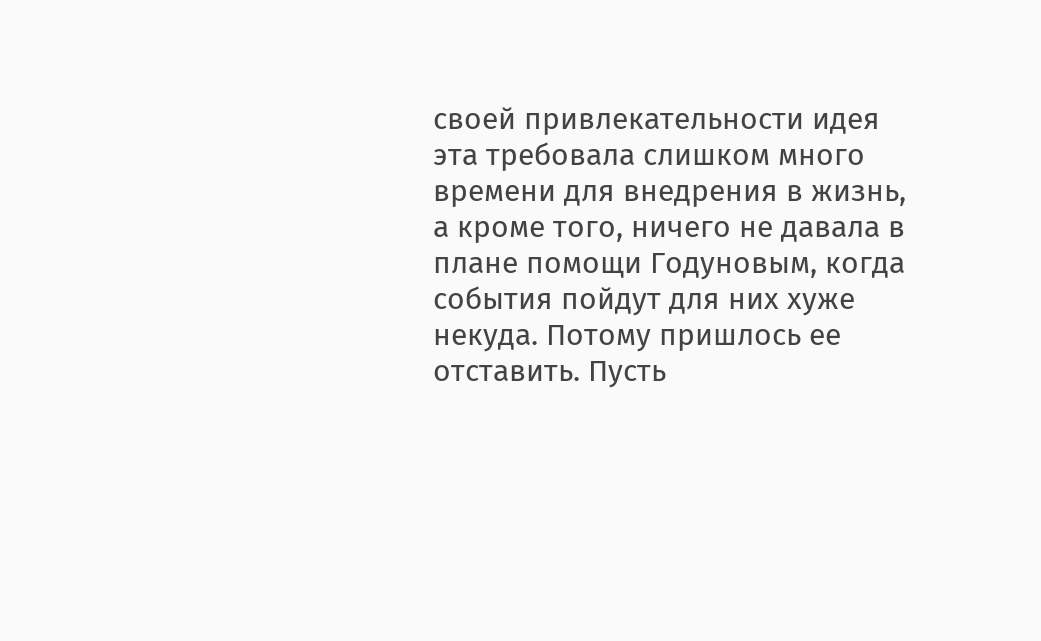своей привлекательности идея эта требовала слишком много времени для внедрения в жизнь, а кроме того, ничего не давала в плане помощи Годуновым, когда события пойдут для них хуже некуда. Потому пришлось ее отставить. Пусть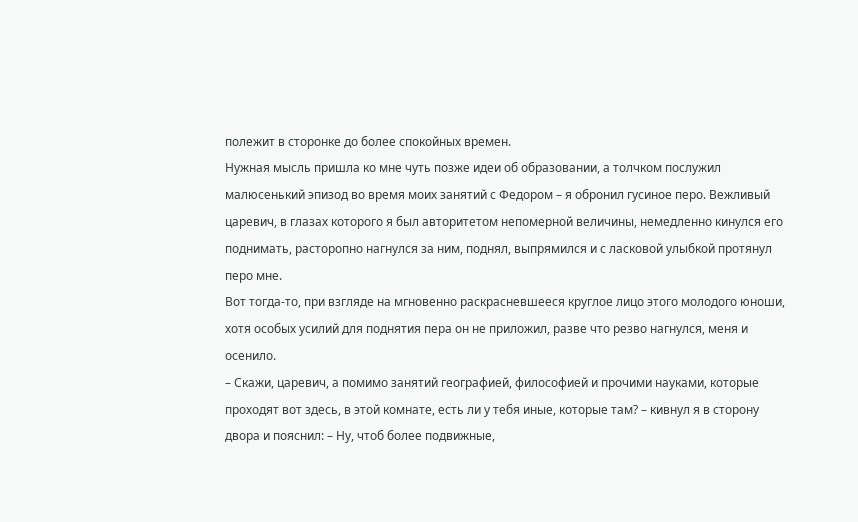полежит в сторонке до более спокойных времен.
Нужная мысль пришла ко мне чуть позже идеи об образовании, а толчком послужил малюсенький эпизод во время моих занятий с Федором – я обронил гусиное перо. Вежливый царевич, в глазах которого я был авторитетом непомерной величины, немедленно кинулся его поднимать, расторопно нагнулся за ним, поднял, выпрямился и с ласковой улыбкой протянул перо мне.
Вот тогда-то, при взгляде на мгновенно раскрасневшееся круглое лицо этого молодого юноши, хотя особых усилий для поднятия пера он не приложил, разве что резво нагнулся, меня и осенило.
– Скажи, царевич, а помимо занятий географией, философией и прочими науками, которые проходят вот здесь, в этой комнате, есть ли у тебя иные, которые там? – кивнул я в сторону двора и пояснил: – Ну, чтоб более подвижные,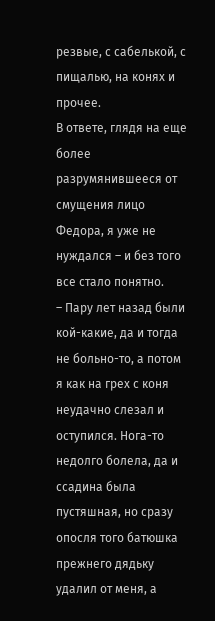резвые, с сабелькой, с пищалью, на конях и прочее.
В ответе, глядя на еще более разрумянившееся от смущения лицо Федора, я уже не нуждался – и без того все стало понятно.
– Пару лет назад были кой-какие, да и тогда не больно-то, а потом я как на грех с коня неудачно слезал и оступился. Нога-то недолго болела, да и ссадина была пустяшная, но сразу опосля того батюшка прежнего дядьку удалил от меня, а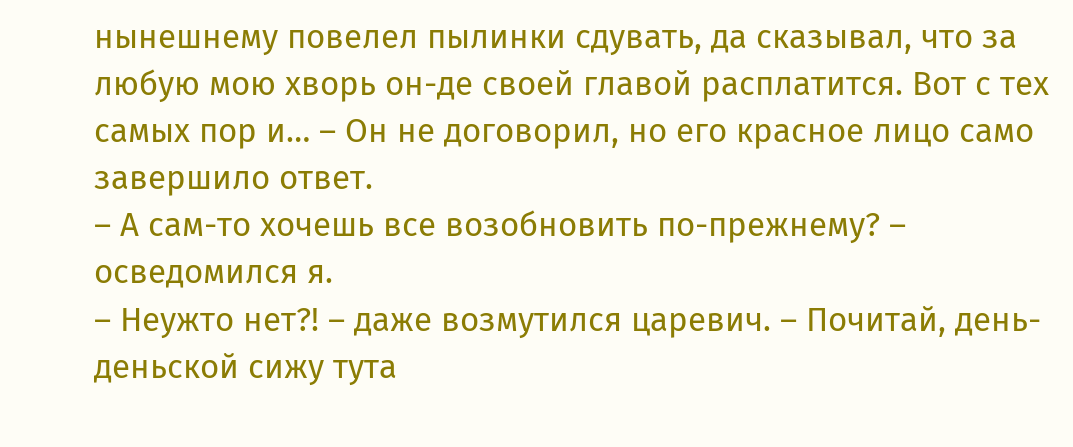нынешнему повелел пылинки сдувать, да сказывал, что за любую мою хворь он-де своей главой расплатится. Вот с тех самых пор и… – Он не договорил, но его красное лицо само завершило ответ.
– А сам-то хочешь все возобновить по-прежнему? – осведомился я.
– Неужто нет?! – даже возмутился царевич. – Почитай, день-деньской сижу тута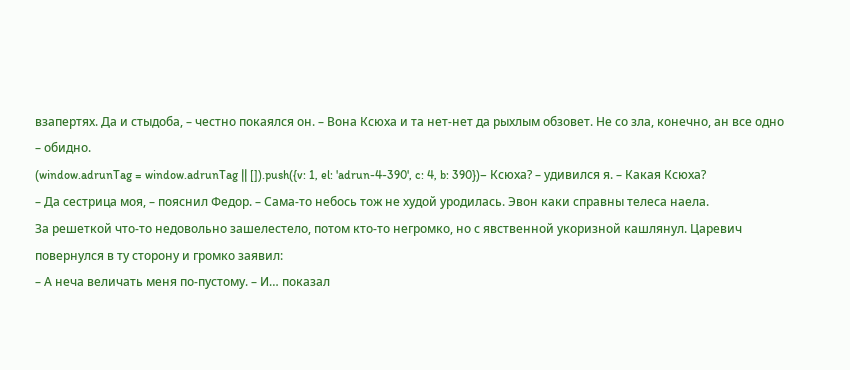взапертях. Да и стыдоба, – честно покаялся он. – Вона Ксюха и та нет-нет да рыхлым обзовет. Не со зла, конечно, ан все одно – обидно.
(window.adrunTag = window.adrunTag || []).push({v: 1, el: 'adrun-4-390', c: 4, b: 390})– Ксюха? – удивился я. – Какая Ксюха?
– Да сестрица моя, – пояснил Федор. – Сама-то небось тож не худой уродилась. Эвон каки справны телеса наела.
За решеткой что-то недовольно зашелестело, потом кто-то негромко, но с явственной укоризной кашлянул. Царевич повернулся в ту сторону и громко заявил:
– А неча величать меня по-пустому. – И… показал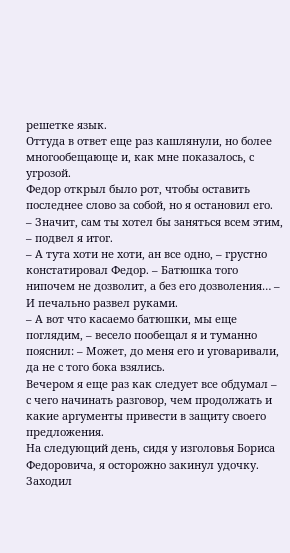решетке язык.
Оттуда в ответ еще раз кашлянули, но более многообещающе и, как мне показалось, с угрозой.
Федор открыл было рот, чтобы оставить последнее слово за собой, но я остановил его.
– Значит, сам ты хотел бы заняться всем этим, – подвел я итог.
– А тута хоти не хоти, ан все одно, – грустно констатировал Федор. – Батюшка того нипочем не дозволит, а без его дозволения… – И печально развел руками.
– А вот что касаемо батюшки, мы еще поглядим, – весело пообещал я и туманно пояснил: – Может, до меня его и уговаривали, да не с того бока взялись.
Вечером я еще раз как следует все обдумал – с чего начинать разговор, чем продолжать и какие аргументы привести в защиту своего предложения.
На следующий день, сидя у изголовья Бориса Федоровича, я осторожно закинул удочку. Заходил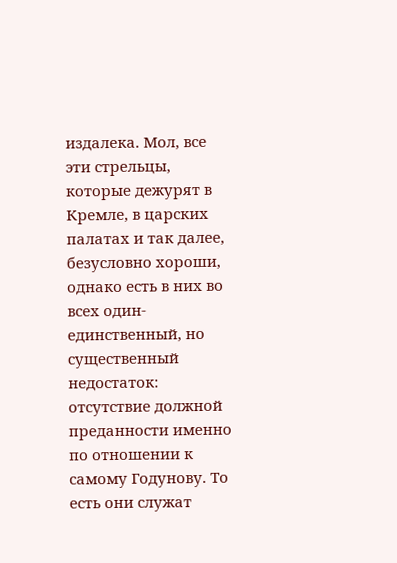издалека. Мол, все эти стрельцы, которые дежурят в Кремле, в царских палатах и так далее, безусловно хороши, однако есть в них во всех один-единственный, но существенный недостаток: отсутствие должной преданности именно по отношении к самому Годунову. То есть они служат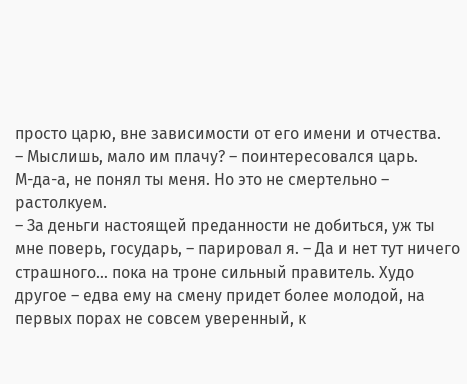просто царю, вне зависимости от его имени и отчества.
– Мыслишь, мало им плачу? – поинтересовался царь.
М-да-а, не понял ты меня. Но это не смертельно – растолкуем.
– За деньги настоящей преданности не добиться, уж ты мне поверь, государь, – парировал я. – Да и нет тут ничего страшного… пока на троне сильный правитель. Худо другое – едва ему на смену придет более молодой, на первых порах не совсем уверенный, к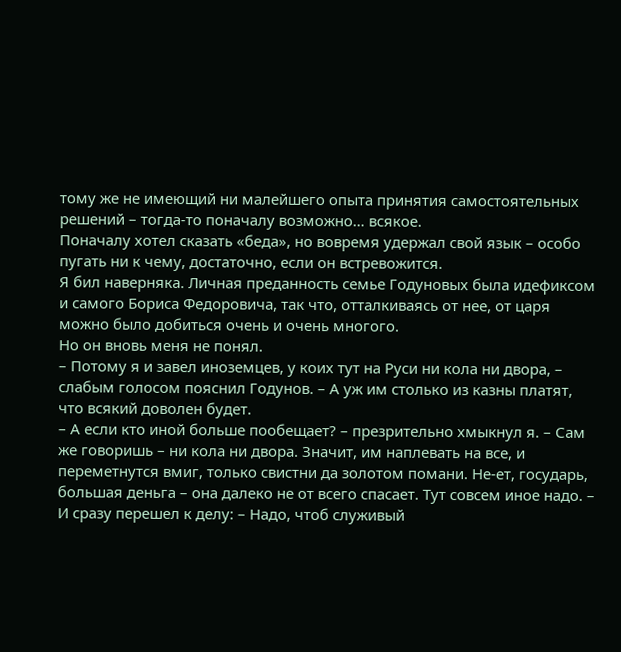тому же не имеющий ни малейшего опыта принятия самостоятельных решений – тогда-то поначалу возможно… всякое.
Поначалу хотел сказать «беда», но вовремя удержал свой язык – особо пугать ни к чему, достаточно, если он встревожится.
Я бил наверняка. Личная преданность семье Годуновых была идефиксом и самого Бориса Федоровича, так что, отталкиваясь от нее, от царя можно было добиться очень и очень многого.
Но он вновь меня не понял.
– Потому я и завел иноземцев, у коих тут на Руси ни кола ни двора, – слабым голосом пояснил Годунов. – А уж им столько из казны платят, что всякий доволен будет.
– А если кто иной больше пообещает? – презрительно хмыкнул я. – Сам же говоришь – ни кола ни двора. Значит, им наплевать на все, и переметнутся вмиг, только свистни да золотом помани. Не-ет, государь, большая деньга – она далеко не от всего спасает. Тут совсем иное надо. – И сразу перешел к делу: – Надо, чтоб служивый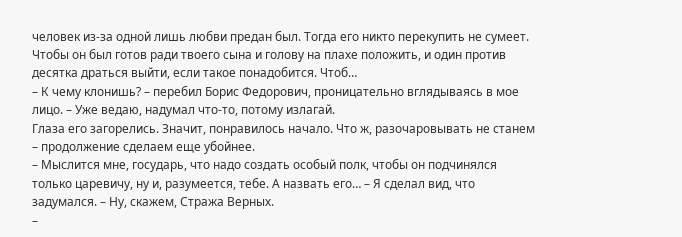человек из-за одной лишь любви предан был. Тогда его никто перекупить не сумеет. Чтобы он был готов ради твоего сына и голову на плахе положить, и один против десятка драться выйти, если такое понадобится. Чтоб…
– К чему клонишь? – перебил Борис Федорович, проницательно вглядываясь в мое лицо. – Уже ведаю, надумал что-то, потому излагай.
Глаза его загорелись. Значит, понравилось начало. Что ж, разочаровывать не станем – продолжение сделаем еще убойнее.
– Мыслится мне, государь, что надо создать особый полк, чтобы он подчинялся только царевичу, ну и, разумеется, тебе. А назвать его… – Я сделал вид, что задумался. – Ну, скажем, Стража Верных.
–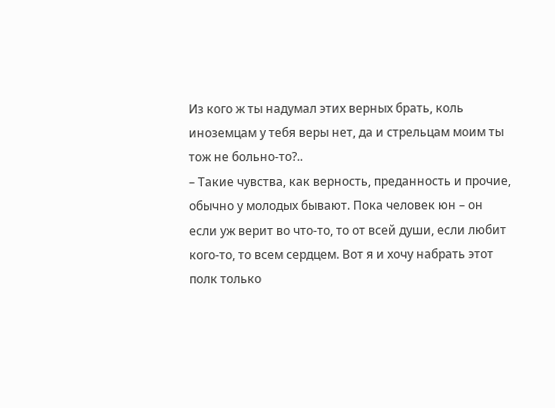Из кого ж ты надумал этих верных брать, коль иноземцам у тебя веры нет, да и стрельцам моим ты тож не больно-то?..
– Такие чувства, как верность, преданность и прочие, обычно у молодых бывают. Пока человек юн – он если уж верит во что-то, то от всей души, если любит кого-то, то всем сердцем. Вот я и хочу набрать этот полк только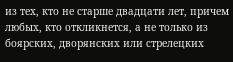из тех, кто не старше двадцати лет, причем любых, кто откликнется, а не только из боярских, дворянских или стрелецких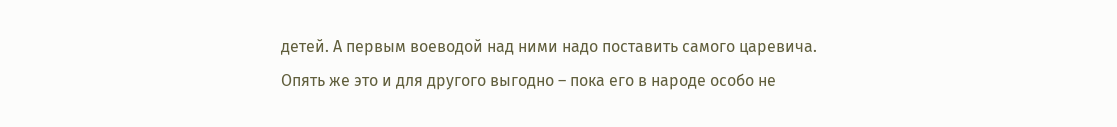детей. А первым воеводой над ними надо поставить самого царевича. Опять же это и для другого выгодно – пока его в народе особо не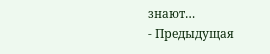знают…
- Предыдущая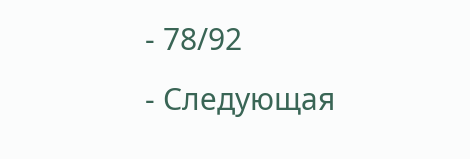- 78/92
- Следующая